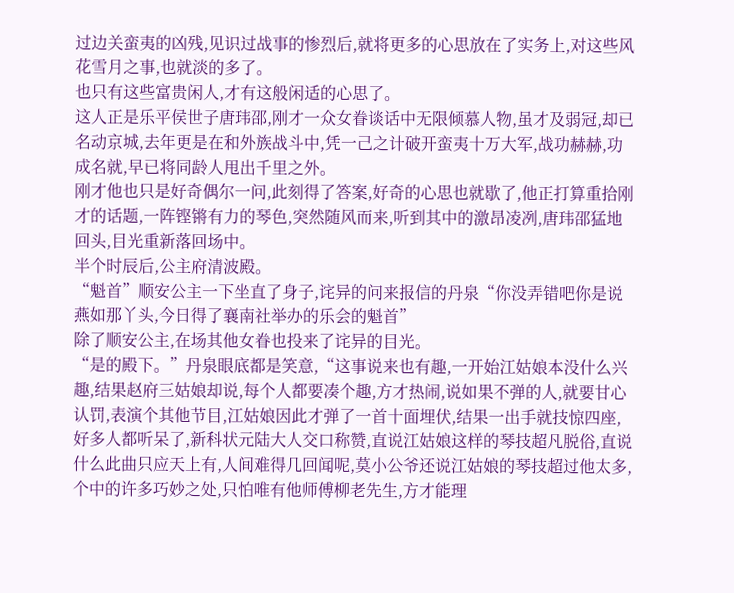过边关蛮夷的凶残,见识过战事的惨烈后,就将更多的心思放在了实务上,对这些风花雪月之事,也就淡的多了。
也只有这些富贵闲人,才有这般闲适的心思了。
这人正是乐平侯世子唐玮邵,刚才一众女眷谈话中无限倾慕人物,虽才及弱冠,却已名动京城,去年更是在和外族战斗中,凭一己之计破开蛮夷十万大军,战功赫赫,功成名就,早已将同龄人甩出千里之外。
刚才他也只是好奇偶尔一问,此刻得了答案,好奇的心思也就歇了,他正打算重拾刚才的话题,一阵铿锵有力的琴色,突然随风而来,听到其中的激昂凌冽,唐玮邵猛地回头,目光重新落回场中。
半个时辰后,公主府清波殿。
“魁首”顺安公主一下坐直了身子,诧异的问来报信的丹泉“你没弄错吧你是说燕如那丫头,今日得了襄南社举办的乐会的魁首”
除了顺安公主,在场其他女眷也投来了诧异的目光。
“是的殿下。”丹泉眼底都是笑意,“这事说来也有趣,一开始江姑娘本没什么兴趣,结果赵府三姑娘却说,每个人都要凑个趣,方才热闹,说如果不弹的人,就要甘心认罚,表演个其他节目,江姑娘因此才弹了一首十面埋伏,结果一出手就技惊四座,好多人都听呆了,新科状元陆大人交口称赞,直说江姑娘这样的琴技超凡脱俗,直说什么此曲只应天上有,人间难得几回闻呢,莫小公爷还说江姑娘的琴技超过他太多,个中的许多巧妙之处,只怕唯有他师傅柳老先生,方才能理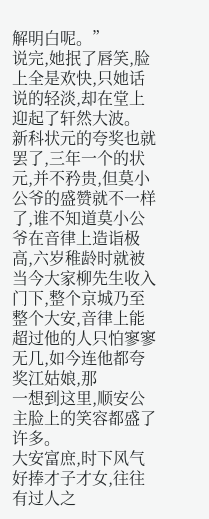解明白呢。”
说完,她抿了唇笑,脸上全是欢快,只她话说的轻淡,却在堂上迎起了轩然大波。
新科状元的夸奖也就罢了,三年一个的状元,并不矜贵,但莫小公爷的盛赞就不一样了,谁不知道莫小公爷在音律上造诣极高,六岁稚龄时就被当今大家柳先生收入门下,整个京城乃至整个大安,音律上能超过他的人只怕寥寥无几,如今连他都夸奖江姑娘,那
一想到这里,顺安公主脸上的笑容都盛了许多。
大安富庶,时下风气好捧才子才女,往往有过人之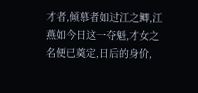才者,倾慕者如过江之鲫,江燕如今日这一夺魁,才女之名便已奠定,日后的身价,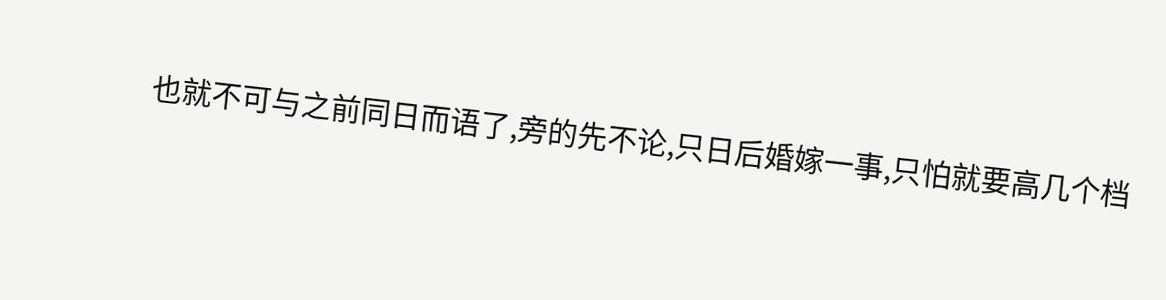也就不可与之前同日而语了,旁的先不论,只日后婚嫁一事,只怕就要高几个档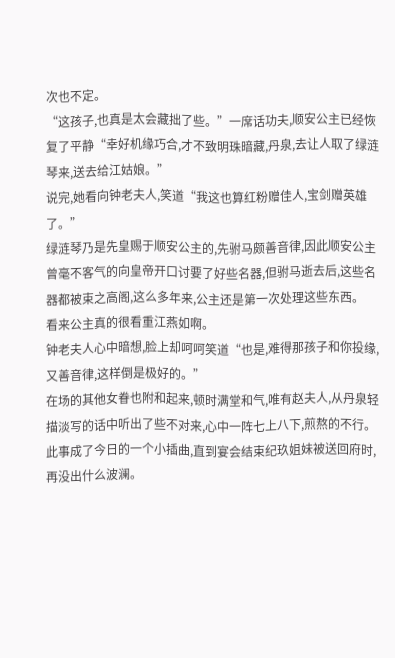次也不定。
“这孩子,也真是太会藏拙了些。”一席话功夫,顺安公主已经恢复了平静“幸好机缘巧合,才不致明珠暗藏,丹泉,去让人取了绿涟琴来,送去给江姑娘。”
说完,她看向钟老夫人,笑道“我这也算红粉赠佳人,宝剑赠英雄了。”
绿涟琴乃是先皇赐于顺安公主的,先驸马颇善音律,因此顺安公主曾毫不客气的向皇帝开口讨要了好些名器,但驸马逝去后,这些名器都被束之高阁,这么多年来,公主还是第一次处理这些东西。
看来公主真的很看重江燕如啊。
钟老夫人心中暗想,脸上却呵呵笑道“也是,难得那孩子和你投缘,又善音律,这样倒是极好的。”
在场的其他女眷也附和起来,顿时满堂和气,唯有赵夫人,从丹泉轻描淡写的话中听出了些不对来,心中一阵七上八下,煎熬的不行。
此事成了今日的一个小插曲,直到宴会结束纪玖姐妹被送回府时,再没出什么波澜。